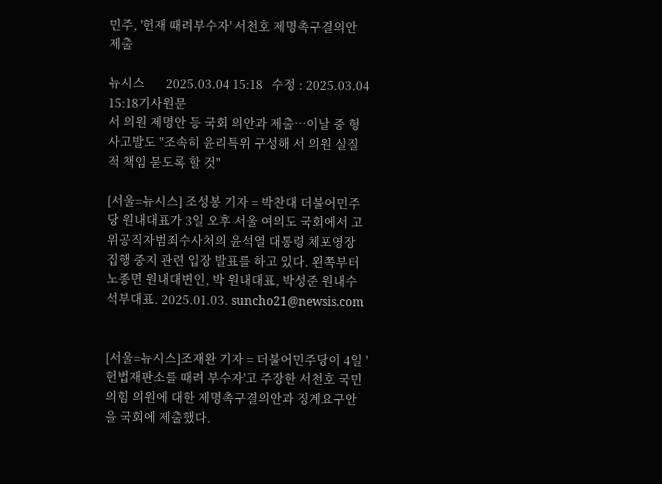민주, '헌재 때려부수자' 서천호 제명촉구결의안 제출

뉴시스       2025.03.04 15:18   수정 : 2025.03.04 15:18기사원문
서 의원 제명안 등 국회 의안과 제출…이날 중 형사고발도 "조속히 윤리특위 구성해 서 의원 실질적 책임 묻도록 할 것"

[서울=뉴시스] 조성봉 기자 = 박찬대 더불어민주당 원내대표가 3일 오후 서울 여의도 국회에서 고위공직자범죄수사처의 윤석열 대통령 체포영장 집행 중지 관련 입장 발표를 하고 있다. 왼쪽부터 노종면 원내대변인, 박 원내대표, 박성준 원내수석부대표. 2025.01.03. suncho21@newsis.com


[서울=뉴시스]조재완 기자 = 더불어민주당이 4일 '헌법재판소를 때려 부수자'고 주장한 서천호 국민의힘 의원에 대한 제명촉구결의안과 징계요구안을 국회에 제출했다.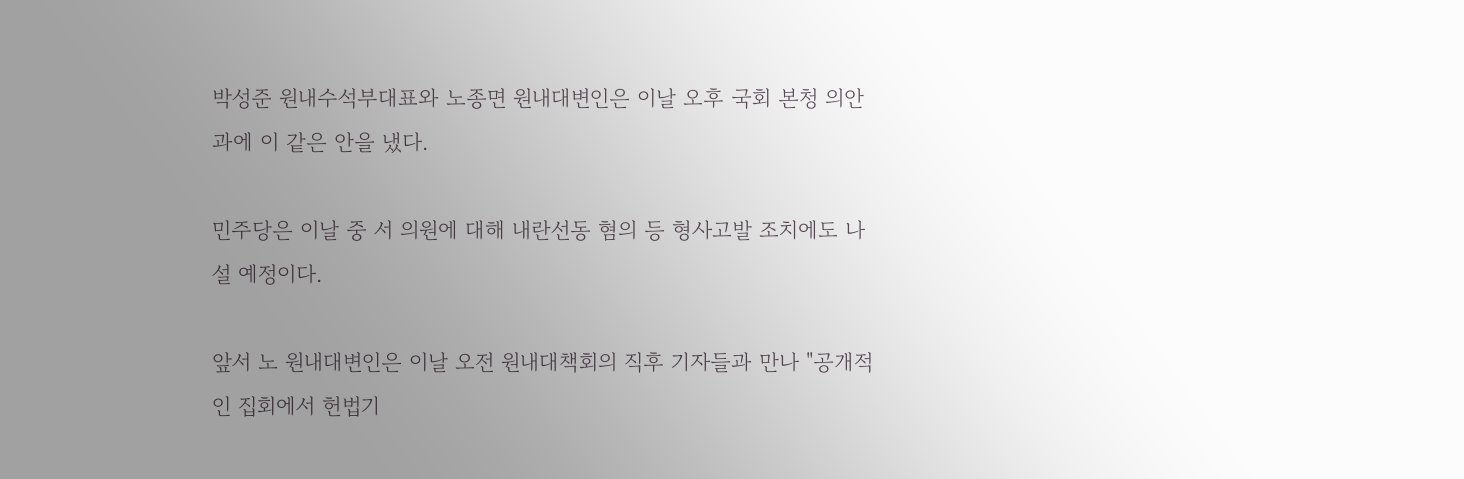박성준 원내수석부대표와 노종면 원내대변인은 이날 오후 국회 본청 의안과에 이 같은 안을 냈다.

민주당은 이날 중 서 의원에 대해 내란선동 혐의 등 형사고발 조치에도 나설 예정이다.

앞서 노 원내대변인은 이날 오전 원내대책회의 직후 기자들과 만나 "공개적인 집회에서 헌법기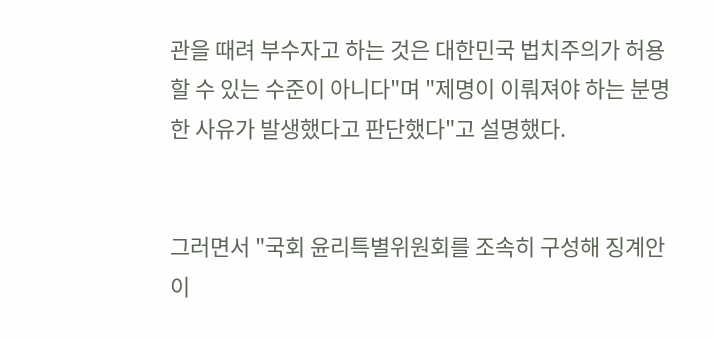관을 때려 부수자고 하는 것은 대한민국 법치주의가 허용할 수 있는 수준이 아니다"며 "제명이 이뤄져야 하는 분명한 사유가 발생했다고 판단했다"고 설명했다.


그러면서 "국회 윤리특별위원회를 조속히 구성해 징계안이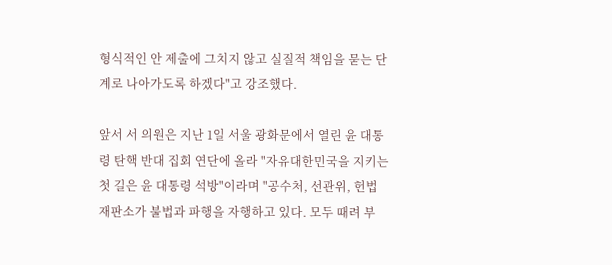형식적인 안 제출에 그치지 않고 실질적 책임을 묻는 단계로 나아가도록 하겠다"고 강조했다.

앞서 서 의원은 지난 1일 서울 광화문에서 열린 윤 대통령 탄핵 반대 집회 연단에 올라 "자유대한민국을 지키는 첫 길은 윤 대통령 석방"이라며 "공수처, 선관위, 헌법재판소가 불법과 파행을 자행하고 있다. 모두 때려 부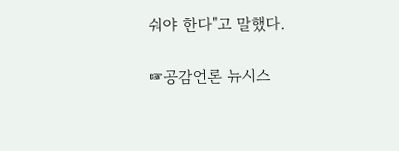숴야 한다"고 말했다.

☞공감언론 뉴시스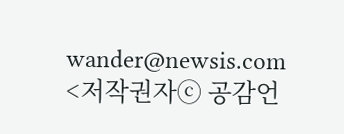wander@newsis.com <저작권자ⓒ 공감언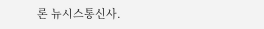론 뉴시스통신사.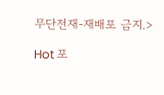무단전재-재배포 금지.>

Hot 포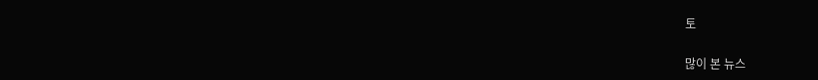토

많이 본 뉴스